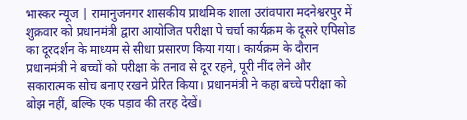भास्कर न्यूज | रामानुजनगर शासकीय प्राथमिक शाला उरांवपारा मदनेश्वरपुर में शुक्रवार को प्रधानमंत्री द्वारा आयोजित परीक्षा पे चर्चा कार्यक्रम के दूसरे एपिसोड का दूरदर्शन के माध्यम से सीधा प्रसारण किया गया। कार्यक्रम के दौरान प्रधानमंत्री ने बच्चों को परीक्षा के तनाव से दूर रहने, पूरी नींद लेने और सकारात्मक सोच बनाए रखने प्रेरित किया। प्रधानमंत्री ने कहा बच्चे परीक्षा को बोझ नहीं, बल्कि एक पड़ाव की तरह देखें।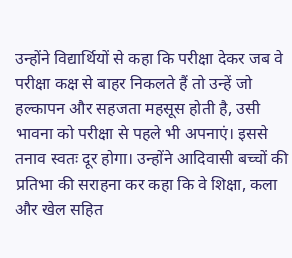उन्होंने विद्यार्थियों से कहा कि परीक्षा देकर जब वे परीक्षा कक्ष से बाहर निकलते हैं तो उन्हें जो हल्कापन और सहजता महसूस होती है, उसी भावना को परीक्षा से पहले भी अपनाएं। इससे तनाव स्वतः दूर होगा। उन्होंने आदिवासी बच्चों की प्रतिभा की सराहना कर कहा कि वे शिक्षा, कला और खेल सहित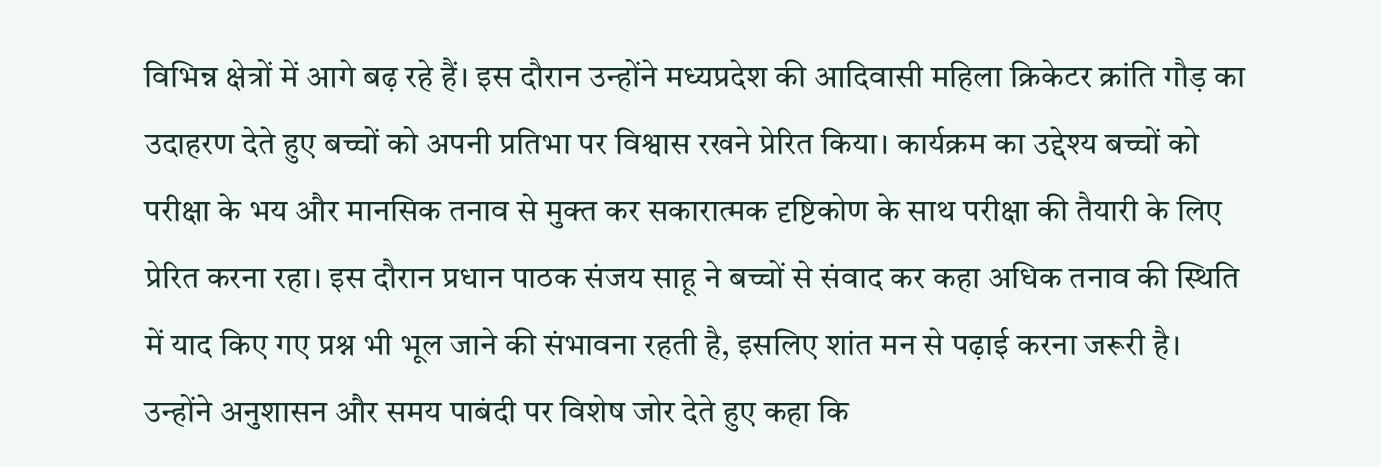विभिन्न क्षेत्रों में आगे बढ़ रहे हैं। इस दौरान उन्होंने मध्यप्रदेश की आदिवासी महिला क्रिकेटर क्रांति गौड़ का उदाहरण देते हुए बच्चों को अपनी प्रतिभा पर विश्वास रखने प्रेरित किया। कार्यक्रम का उद्देश्य बच्चों को परीक्षा के भय और मानसिक तनाव से मुक्त कर सकारात्मक दृष्टिकोण के साथ परीक्षा की तैयारी के लिए प्रेरित करना रहा। इस दौरान प्रधान पाठक संजय साहू ने बच्चों से संवाद कर कहा अधिक तनाव की स्थिति में याद किए गए प्रश्न भी भूल जाने की संभावना रहती है, इसलिए शांत मन से पढ़ाई करना जरूरी है। उन्होंने अनुशासन और समय पाबंदी पर विशेष जोर देते हुए कहा कि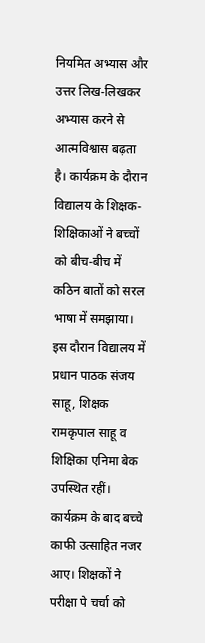नियमित अभ्यास और उत्तर लिख-लिखकर अभ्यास करने से आत्मविश्वास बढ़ता है। कार्यक्रम के दौरान विद्यालय के शिक्षक-शिक्षिकाओं ने बच्चों को बीच-बीच में कठिन बातों को सरल भाषा में समझाया। इस दौरान विद्यालय में प्रधान पाठक संजय साहू, शिक्षक रामकृपाल साहू व शिक्षिका एनिमा बेक उपस्थित रहीं। कार्यक्रम के बाद बच्चे काफी उत्साहित नजर आए। शिक्षकों ने परीक्षा पे चर्चा को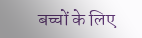बच्चों के लिए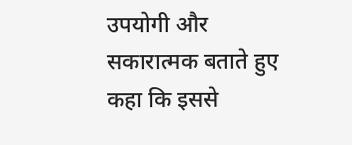उपयोगी और सकारात्मक बताते हुए कहा कि इससे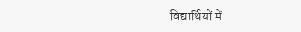विद्यार्थियों में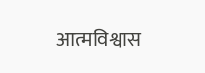आत्मविश्वास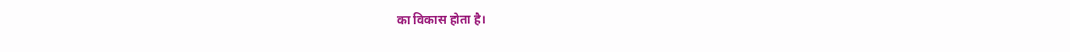का विकास होता है।